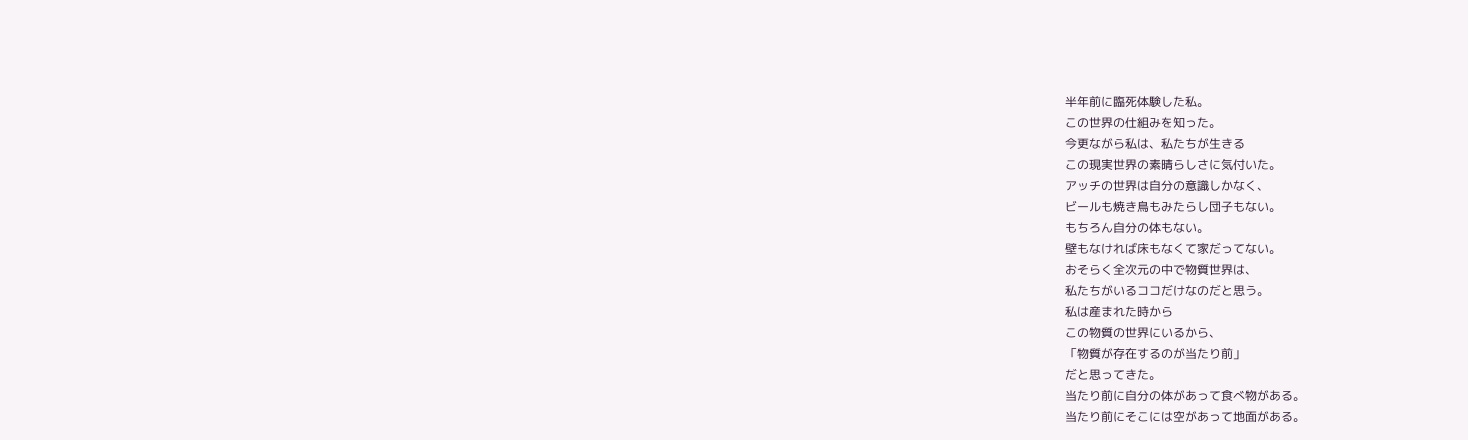半年前に臨死体験した私。
この世界の仕組みを知った。
今更ながら私は、私たちが生きる
この現実世界の素晴らしさに気付いた。
アッチの世界は自分の意識しかなく、
ビールも焼き鳥もみたらし団子もない。
もちろん自分の体もない。
壁もなければ床もなくて家だってない。
おそらく全次元の中で物質世界は、
私たちがいるココだけなのだと思う。
私は産まれた時から
この物質の世界にいるから、
「物質が存在するのが当たり前」
だと思ってきた。
当たり前に自分の体があって食べ物がある。
当たり前にそこには空があって地面がある。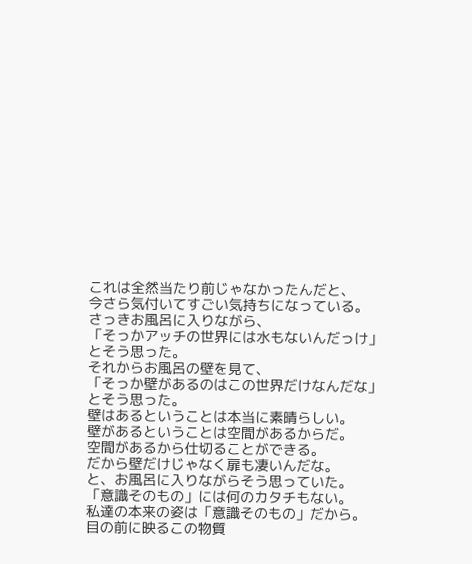これは全然当たり前じゃなかったんだと、
今さら気付いてすごい気持ちになっている。
さっきお風呂に入りながら、
「そっかアッチの世界には水もないんだっけ」
とそう思った。
それからお風呂の壁を見て、
「そっか壁があるのはこの世界だけなんだな」
とそう思った。
壁はあるということは本当に素晴らしい。
壁があるということは空間があるからだ。
空間があるから仕切ることができる。
だから壁だけじゃなく扉も凄いんだな。
と、お風呂に入りながらそう思っていた。
「意識そのもの」には何のカタチもない。
私達の本来の姿は「意識そのもの」だから。
目の前に映るこの物質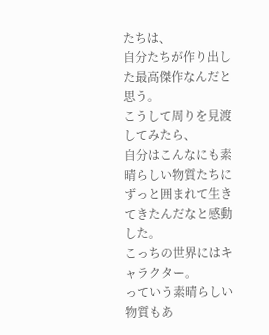たちは、
自分たちが作り出した最高傑作なんだと思う。
こうして周りを見渡してみたら、
自分はこんなにも素晴らしい物質たちに
ずっと囲まれて生きてきたんだなと感動した。
こっちの世界にはキャラクター。
っていう素晴らしい物質もあ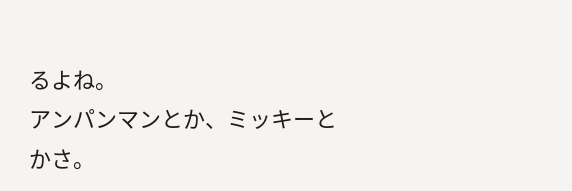るよね。
アンパンマンとか、ミッキーとかさ。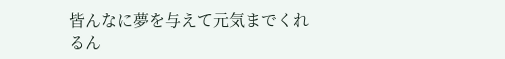皆んなに夢を与えて元気までくれるん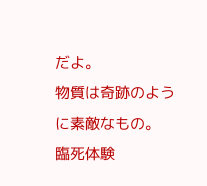だよ。
物質は奇跡のように素敵なもの。
臨死体験